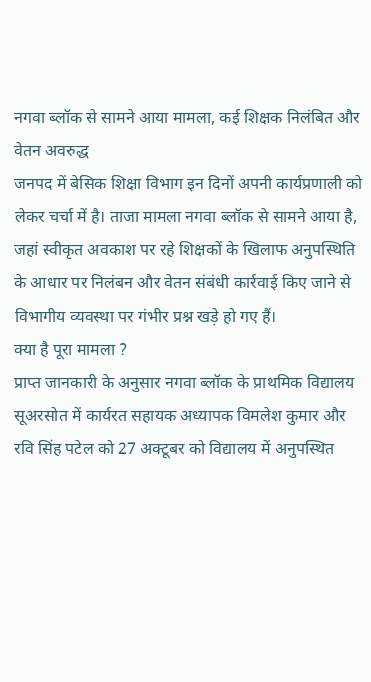नगवा ब्लॉक से सामने आया मामला, कई शिक्षक निलंबित और वेतन अवरुद्ध
जनपद में बेसिक शिक्षा विभाग इन दिनों अपनी कार्यप्रणाली को लेकर चर्चा में है। ताजा मामला नगवा ब्लॉक से सामने आया है, जहां स्वीकृत अवकाश पर रहे शिक्षकों के खिलाफ अनुपस्थिति के आधार पर निलंबन और वेतन संबंधी कार्रवाई किए जाने से विभागीय व्यवस्था पर गंभीर प्रश्न खड़े हो गए हैं।
क्या है पूरा मामला ?
प्राप्त जानकारी के अनुसार नगवा ब्लॉक के प्राथमिक विद्यालय सूअरसोत में कार्यरत सहायक अध्यापक विमलेश कुमार और रवि सिंह पटेल को 27 अक्टूबर को विद्यालय में अनुपस्थित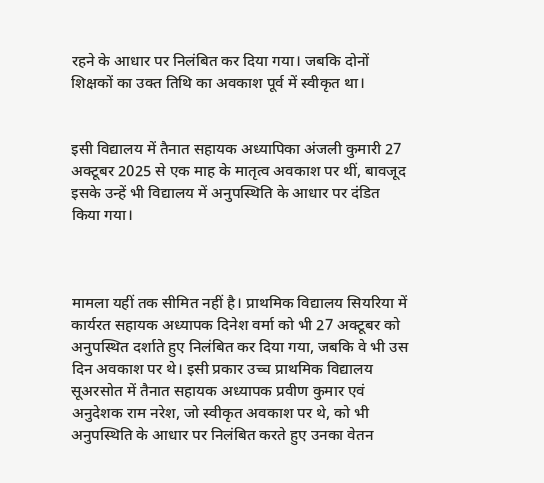रहने के आधार पर निलंबित कर दिया गया। जबकि दोनों शिक्षकों का उक्त तिथि का अवकाश पूर्व में स्वीकृत था।


इसी विद्यालय में तैनात सहायक अध्यापिका अंजली कुमारी 27 अक्टूबर 2025 से एक माह के मातृत्व अवकाश पर थीं, बावजूद इसके उन्हें भी विद्यालय में अनुपस्थिति के आधार पर दंडित किया गया।



मामला यहीं तक सीमित नहीं है। प्राथमिक विद्यालय सियरिया में कार्यरत सहायक अध्यापक दिनेश वर्मा को भी 27 अक्टूबर को अनुपस्थित दर्शाते हुए निलंबित कर दिया गया, जबकि वे भी उस दिन अवकाश पर थे। इसी प्रकार उच्च प्राथमिक विद्यालय सूअरसोत में तैनात सहायक अध्यापक प्रवीण कुमार एवं अनुदेशक राम नरेश, जो स्वीकृत अवकाश पर थे, को भी अनुपस्थिति के आधार पर निलंबित करते हुए उनका वेतन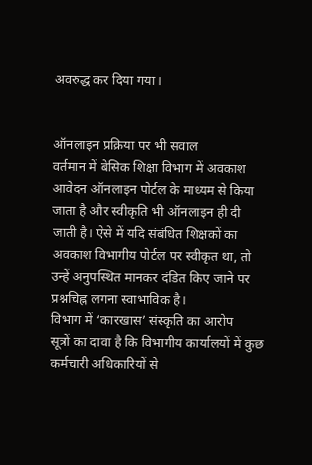अवरुद्ध कर दिया गया।


ऑनलाइन प्रक्रिया पर भी सवाल
वर्तमान में बेसिक शिक्षा विभाग में अवकाश आवेदन ऑनलाइन पोर्टल के माध्यम से किया जाता है और स्वीकृति भी ऑनलाइन ही दी जाती है। ऐसे में यदि संबंधित शिक्षकों का अवकाश विभागीय पोर्टल पर स्वीकृत था, तो उन्हें अनुपस्थित मानकर दंडित किए जाने पर प्रश्नचिह्न लगना स्वाभाविक है।
विभाग में ‘कारखास’ संस्कृति का आरोप
सूत्रों का दावा है कि विभागीय कार्यालयों में कुछ कर्मचारी अधिकारियों से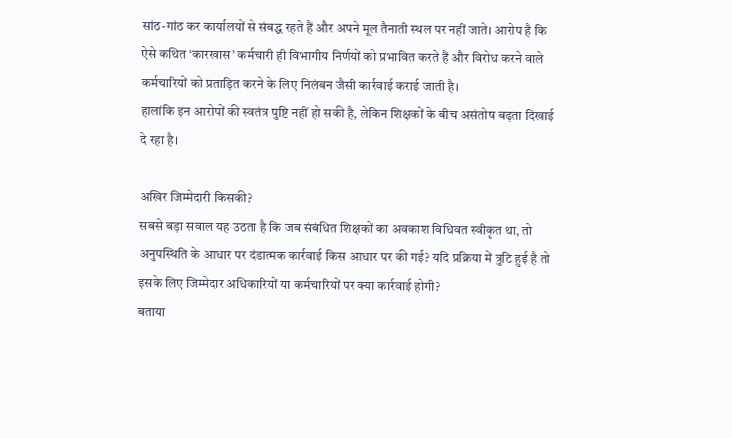सांठ-गांठ कर कार्यालयों से संबद्ध रहते हैं और अपने मूल तैनाती स्थल पर नहीं जाते। आरोप है कि ऐसे कथित ‘कारखास’ कर्मचारी ही विभागीय निर्णयों को प्रभावित करते हैं और विरोध करने वाले कर्मचारियों को प्रताड़ित करने के लिए निलंबन जैसी कार्रवाई कराई जाती है।
हालांकि इन आरोपों की स्वतंत्र पुष्टि नहीं हो सकी है, लेकिन शिक्षकों के बीच असंतोष बढ़ता दिखाई दे रहा है।

अखिर जिम्मेदारी किसकी?
सबसे बड़ा सवाल यह उठता है कि जब संबंधित शिक्षकों का अवकाश विधिवत स्वीकृत था, तो अनुपस्थिति के आधार पर दंडात्मक कार्रवाई किस आधार पर की गई? यदि प्रक्रिया में त्रुटि हुई है तो इसके लिए जिम्मेदार अधिकारियों या कर्मचारियों पर क्या कार्रवाई होगी?
बताया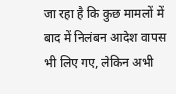जा रहा है कि कुछ मामलों में बाद में निलंबन आदेश वापस भी लिए गए, लेकिन अभी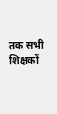तक सभी शिक्षकों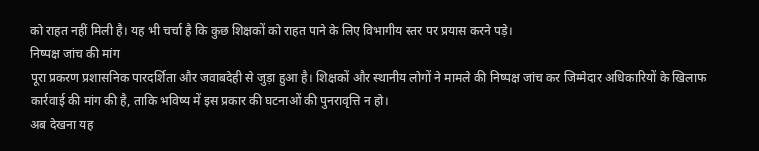को राहत नहीं मिली है। यह भी चर्चा है कि कुछ शिक्षकों को राहत पाने के लिए विभागीय स्तर पर प्रयास करने पड़े।
निष्पक्ष जांच की मांग
पूरा प्रकरण प्रशासनिक पारदर्शिता और जवाबदेही से जुड़ा हुआ है। शिक्षकों और स्थानीय लोगों ने मामले की निष्पक्ष जांच कर जिम्मेदार अधिकारियों के खिलाफ कार्रवाई की मांग की है, ताकि भविष्य में इस प्रकार की घटनाओं की पुनरावृत्ति न हो।
अब देखना यह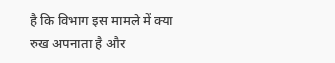है कि विभाग इस मामले में क्या रुख अपनाता है और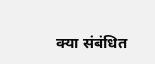क्या संबंधित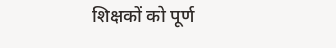शिक्षकों को पूर्ण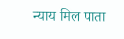न्याय मिल पाता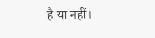है या नहीं।